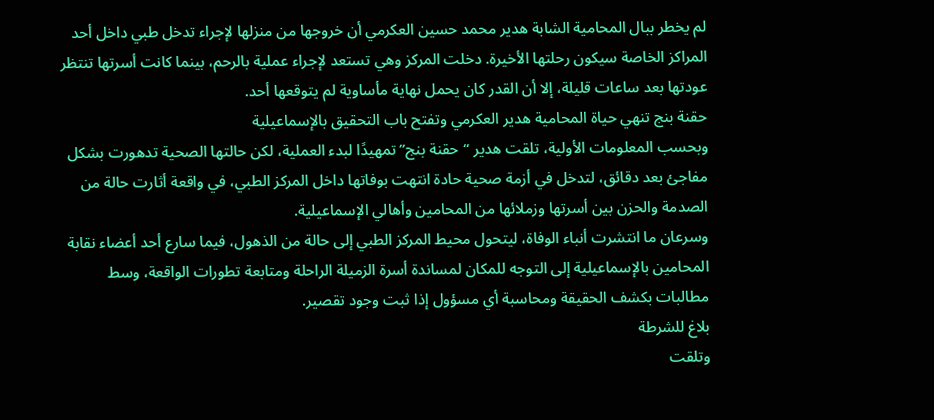لم يخطر ببال المحامية الشابة هدير محمد حسين العكرمي أن خروجها من منزلها لإجراء تدخل طبي داخل أحد المراكز الخاصة سيكون رحلتها الأخيرة. دخلت المركز وهي تستعد لإجراء عملية بالرحم، بينما كانت أسرتها تنتظر عودتها بعد ساعات قليلة، إلا أن القدر كان يحمل نهاية مأساوية لم يتوقعها أحد.
حقنة بنج تنهي حياة المحامية هدير العكرمي وتفتح باب التحقيق بالإسماعيلية
وبحسب المعلومات الأولية، تلقت هدير “حقنة بنج” تمهيدًا لبدء العملية، لكن حالتها الصحية تدهورت بشكل مفاجئ بعد دقائق، لتدخل في أزمة صحية حادة انتهت بوفاتها داخل المركز الطبي، في واقعة أثارت حالة من الصدمة والحزن بين أسرتها وزملائها من المحامين وأهالي الإسماعيلية.
وسرعان ما انتشرت أنباء الوفاة، ليتحول محيط المركز الطبي إلى حالة من الذهول، فيما سارع أحد أعضاء نقابة المحامين بالإسماعيلية إلى التوجه للمكان لمساندة أسرة الزميلة الراحلة ومتابعة تطورات الواقعة، وسط مطالبات بكشف الحقيقة ومحاسبة أي مسؤول إذا ثبت وجود تقصير.
بلاغ للشرطة
وتلقت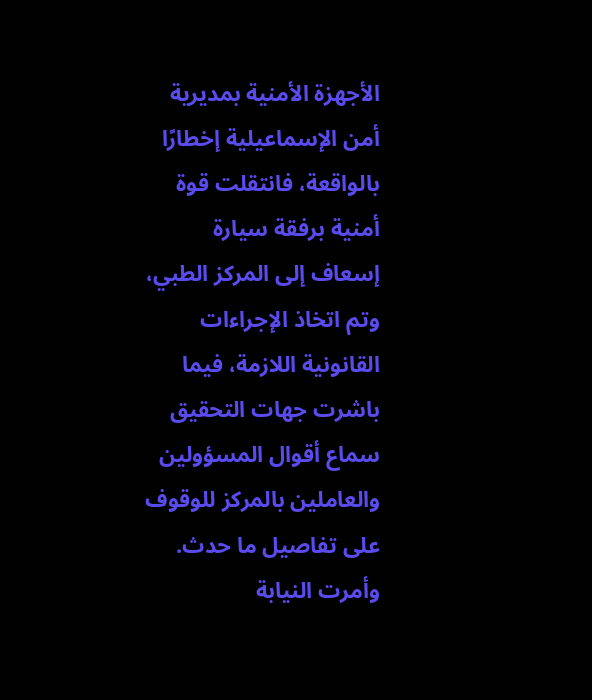الأجهزة الأمنية بمديرية أمن الإسماعيلية إخطارًا بالواقعة، فانتقلت قوة أمنية برفقة سيارة إسعاف إلى المركز الطبي، وتم اتخاذ الإجراءات القانونية اللازمة، فيما باشرت جهات التحقيق سماع أقوال المسؤولين والعاملين بالمركز للوقوف على تفاصيل ما حدث.
وأمرت النيابة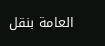العامة بنقل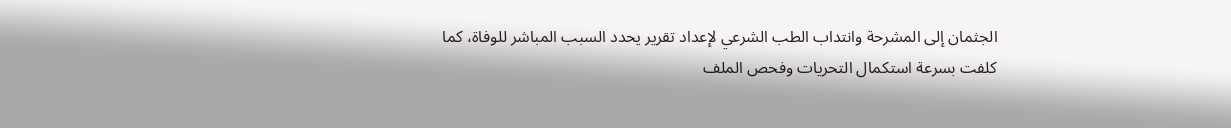الجثمان إلى المشرحة وانتداب الطب الشرعي لإعداد تقرير يحدد السبب المباشر للوفاة، كما كلفت بسرعة استكمال التحريات وفحص الملف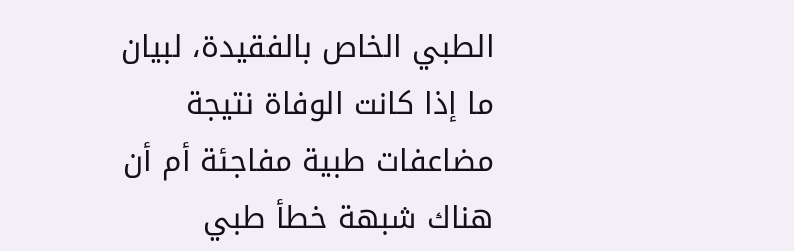الطبي الخاص بالفقيدة، لبيان ما إذا كانت الوفاة نتيجة مضاعفات طبية مفاجئة أم أن هناك شبهة خطأ طبي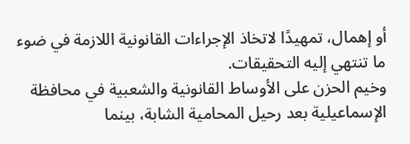أو إهمال، تمهيدًا لاتخاذ الإجراءات القانونية اللازمة في ضوء ما تنتهي إليه التحقيقات.
وخيم الحزن على الأوساط القانونية والشعبية في محافظة الإسماعيلية بعد رحيل المحامية الشابة، بينما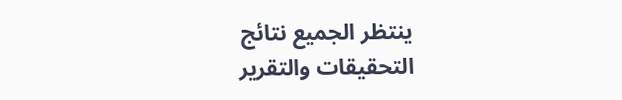ينتظر الجميع نتائج التحقيقات والتقرير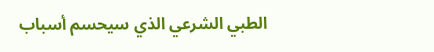الطبي الشرعي الذي سيحسم أسباب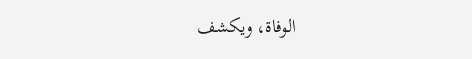الوفاة، ويكشف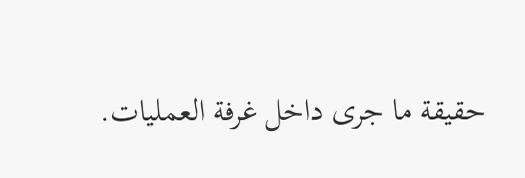حقيقة ما جرى داخل غرفة العمليات.